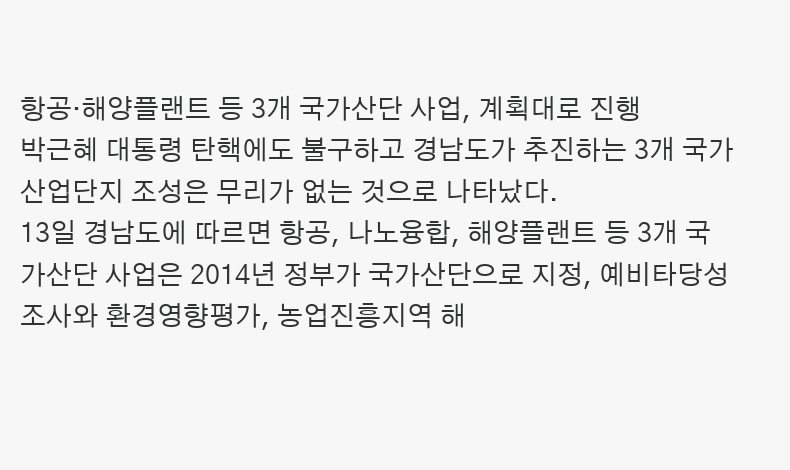항공·해양플랜트 등 3개 국가산단 사업, 계획대로 진행
박근혜 대통령 탄핵에도 불구하고 경남도가 추진하는 3개 국가산업단지 조성은 무리가 없는 것으로 나타났다.
13일 경남도에 따르면 항공, 나노융합, 해양플랜트 등 3개 국가산단 사업은 2014년 정부가 국가산단으로 지정, 예비타당성 조사와 환경영향평가, 농업진흥지역 해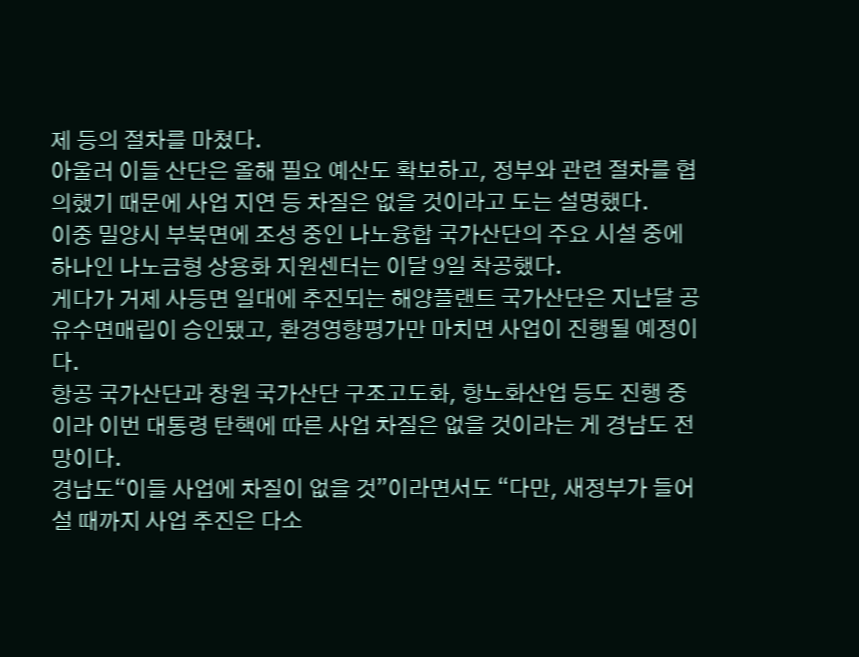제 등의 절차를 마쳤다.
아울러 이들 산단은 올해 필요 예산도 확보하고, 정부와 관련 절차를 협의했기 때문에 사업 지연 등 차질은 없을 것이라고 도는 설명했다.
이중 밀양시 부북면에 조성 중인 나노융합 국가산단의 주요 시설 중에 하나인 나노금형 상용화 지원센터는 이달 9일 착공했다.
게다가 거제 사등면 일대에 추진되는 해양플랜트 국가산단은 지난달 공유수면매립이 승인됐고, 환경영향평가만 마치면 사업이 진행될 예정이다.
항공 국가산단과 창원 국가산단 구조고도화, 항노화산업 등도 진행 중이라 이번 대통령 탄핵에 따른 사업 차질은 없을 것이라는 게 경남도 전망이다.
경남도“이들 사업에 차질이 없을 것”이라면서도 “다만, 새정부가 들어설 때까지 사업 추진은 다소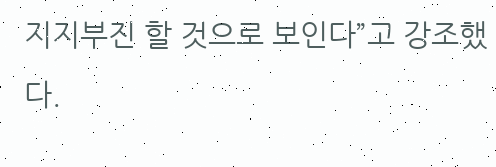지지부진 할 것으로 보인다”고 강조했다.